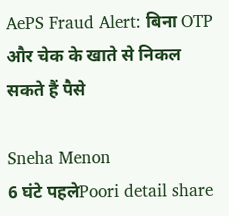AePS Fraud Alert: बिना OTP और चेक के खाते से निकल सकते हैं पैसे

Sneha Menon
6 घंटे पहलेPoori detail share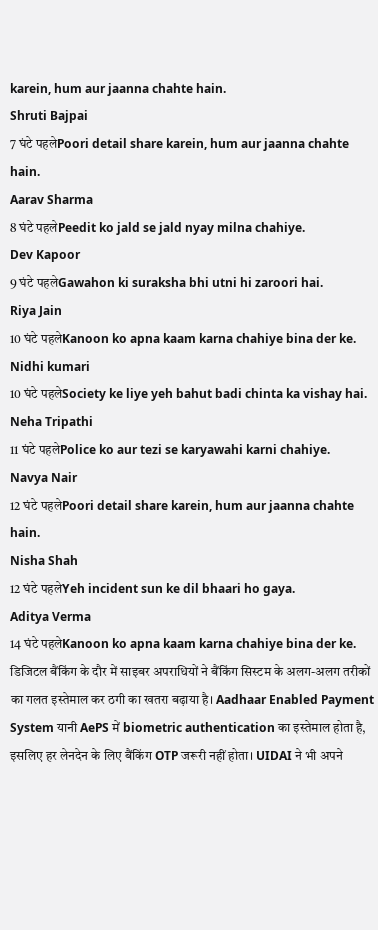karein, hum aur jaanna chahte hain.
Shruti Bajpai
7 घंटे पहलेPoori detail share karein, hum aur jaanna chahte hain.
Aarav Sharma
8 घंटे पहलेPeedit ko jald se jald nyay milna chahiye.
Dev Kapoor
9 घंटे पहलेGawahon ki suraksha bhi utni hi zaroori hai.
Riya Jain
10 घंटे पहलेKanoon ko apna kaam karna chahiye bina der ke.
Nidhi kumari
10 घंटे पहलेSociety ke liye yeh bahut badi chinta ka vishay hai.
Neha Tripathi
11 घंटे पहलेPolice ko aur tezi se karyawahi karni chahiye.
Navya Nair
12 घंटे पहलेPoori detail share karein, hum aur jaanna chahte hain.
Nisha Shah
12 घंटे पहलेYeh incident sun ke dil bhaari ho gaya.
Aditya Verma
14 घंटे पहलेKanoon ko apna kaam karna chahiye bina der ke.
डिजिटल बैंकिंग के दौर में साइबर अपराधियों ने बैंकिंग सिस्टम के अलग-अलग तरीकों का गलत इस्तेमाल कर ठगी का खतरा बढ़ाया है। Aadhaar Enabled Payment System यानी AePS में biometric authentication का इस्तेमाल होता है, इसलिए हर लेनदेन के लिए बैंकिंग OTP जरूरी नहीं होता। UIDAI ने भी अपने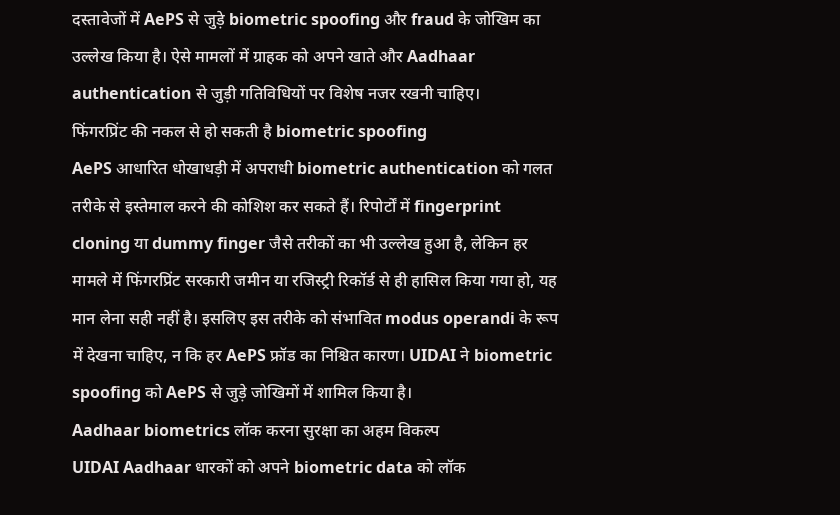दस्तावेजों में AePS से जुड़े biometric spoofing और fraud के जोखिम का उल्लेख किया है। ऐसे मामलों में ग्राहक को अपने खाते और Aadhaar authentication से जुड़ी गतिविधियों पर विशेष नजर रखनी चाहिए।
फिंगरप्रिंट की नकल से हो सकती है biometric spoofing
AePS आधारित धोखाधड़ी में अपराधी biometric authentication को गलत तरीके से इस्तेमाल करने की कोशिश कर सकते हैं। रिपोर्टों में fingerprint cloning या dummy finger जैसे तरीकों का भी उल्लेख हुआ है, लेकिन हर मामले में फिंगरप्रिंट सरकारी जमीन या रजिस्ट्री रिकॉर्ड से ही हासिल किया गया हो, यह मान लेना सही नहीं है। इसलिए इस तरीके को संभावित modus operandi के रूप में देखना चाहिए, न कि हर AePS फ्रॉड का निश्चित कारण। UIDAI ने biometric spoofing को AePS से जुड़े जोखिमों में शामिल किया है।
Aadhaar biometrics लॉक करना सुरक्षा का अहम विकल्प
UIDAI Aadhaar धारकों को अपने biometric data को लॉक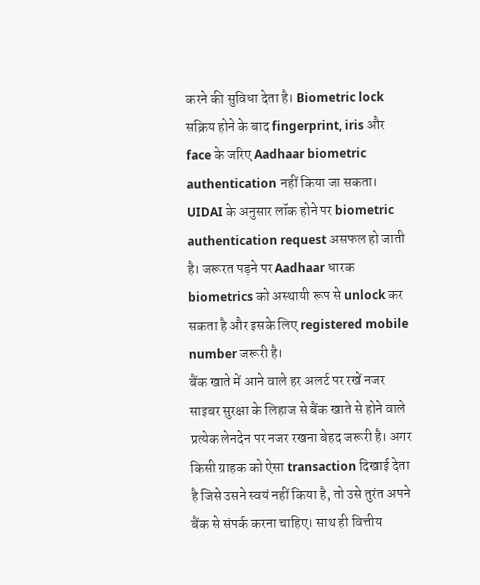करने की सुविधा देता है। Biometric lock सक्रिय होने के बाद fingerprint, iris और face के जरिए Aadhaar biometric authentication नहीं किया जा सकता। UIDAI के अनुसार लॉक होने पर biometric authentication request असफल हो जाती है। जरूरत पड़ने पर Aadhaar धारक biometrics को अस्थायी रूप से unlock कर सकता है और इसके लिए registered mobile number जरूरी है।
बैंक खाते में आने वाले हर अलर्ट पर रखें नजर
साइबर सुरक्षा के लिहाज से बैंक खाते से होने वाले प्रत्येक लेनदेन पर नजर रखना बेहद जरूरी है। अगर किसी ग्राहक को ऐसा transaction दिखाई देता है जिसे उसने स्वयं नहीं किया है, तो उसे तुरंत अपने बैंक से संपर्क करना चाहिए। साथ ही वित्तीय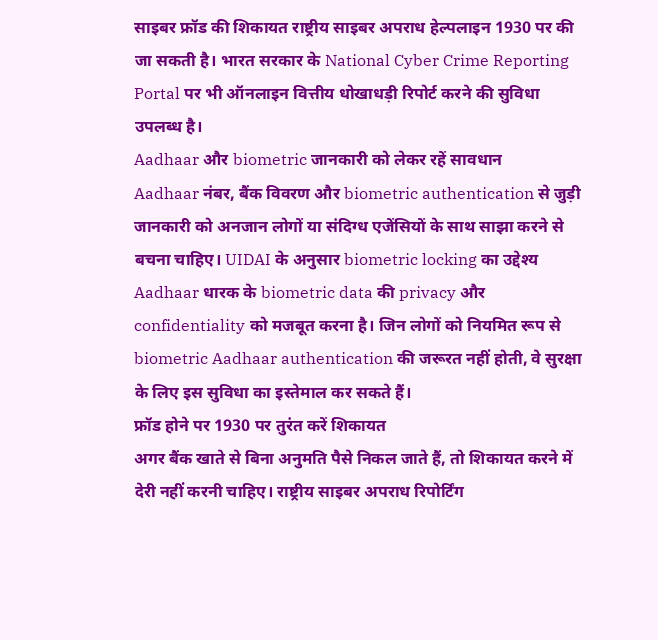साइबर फ्रॉड की शिकायत राष्ट्रीय साइबर अपराध हेल्पलाइन 1930 पर की जा सकती है। भारत सरकार के National Cyber Crime Reporting Portal पर भी ऑनलाइन वित्तीय धोखाधड़ी रिपोर्ट करने की सुविधा उपलब्ध है।
Aadhaar और biometric जानकारी को लेकर रहें सावधान
Aadhaar नंबर, बैंक विवरण और biometric authentication से जुड़ी जानकारी को अनजान लोगों या संदिग्ध एजेंसियों के साथ साझा करने से बचना चाहिए। UIDAI के अनुसार biometric locking का उद्देश्य Aadhaar धारक के biometric data की privacy और confidentiality को मजबूत करना है। जिन लोगों को नियमित रूप से biometric Aadhaar authentication की जरूरत नहीं होती, वे सुरक्षा के लिए इस सुविधा का इस्तेमाल कर सकते हैं।
फ्रॉड होने पर 1930 पर तुरंत करें शिकायत
अगर बैंक खाते से बिना अनुमति पैसे निकल जाते हैं, तो शिकायत करने में देरी नहीं करनी चाहिए। राष्ट्रीय साइबर अपराध रिपोर्टिंग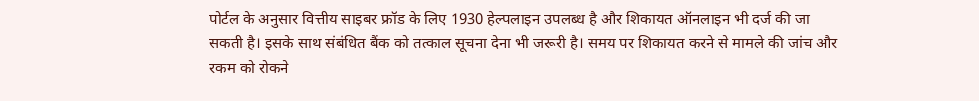पोर्टल के अनुसार वित्तीय साइबर फ्रॉड के लिए 1930 हेल्पलाइन उपलब्ध है और शिकायत ऑनलाइन भी दर्ज की जा सकती है। इसके साथ संबंधित बैंक को तत्काल सूचना देना भी जरूरी है। समय पर शिकायत करने से मामले की जांच और रकम को रोकने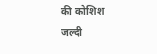की कोशिश जल्दी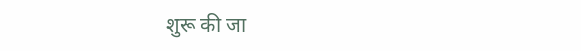शुरू की जा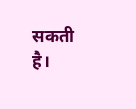सकती है।